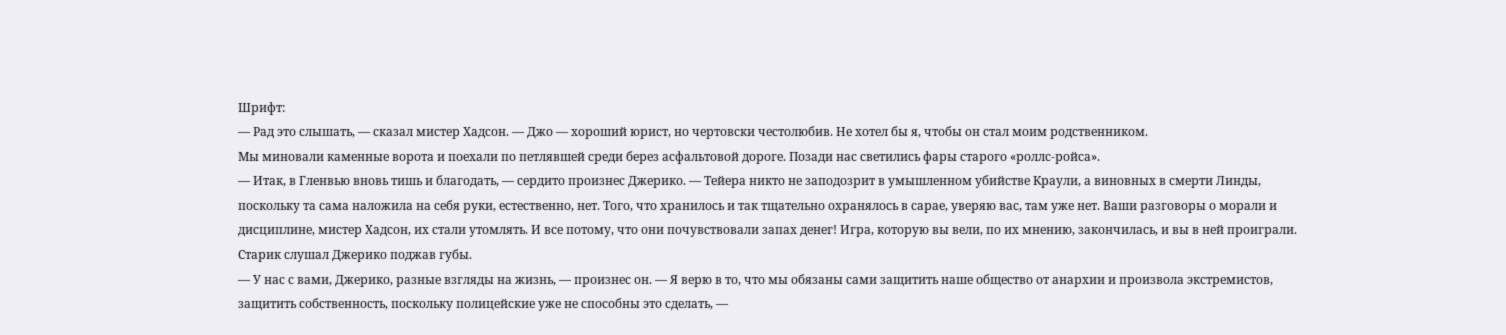Шрифт:
— Рад это слышать, — сказал мистер Хадсон. — Джо — хороший юрист, но чертовски честолюбив. Не хотел бы я, чтобы он стал моим родственником.
Мы миновали каменные ворота и поехали по петлявшей среди берез асфальтовой дороге. Позади нас светились фары старого «роллс-ройса».
— Итак, в Гленвью вновь тишь и благодать, — сердито произнес Джерико. — Тейера никто не заподозрит в умышленном убийстве Краули, а виновных в смерти Линды, поскольку та сама наложила на себя руки, естественно, нет. Того, что хранилось и так тщательно охранялось в сарае, уверяю вас, там уже нет. Ваши разговоры о морали и дисциплине, мистер Хадсон, их стали утомлять. И все потому, что они почувствовали запах денег! Игра, которую вы вели, по их мнению, закончилась, и вы в ней проиграли.
Старик слушал Джерико поджав губы.
— У нас с вами, Джерико, разные взгляды на жизнь, — произнес он. — Я верю в то, что мы обязаны сами защитить наше общество от анархии и произвола экстремистов, защитить собственность, поскольку полицейские уже не способны это сделать, —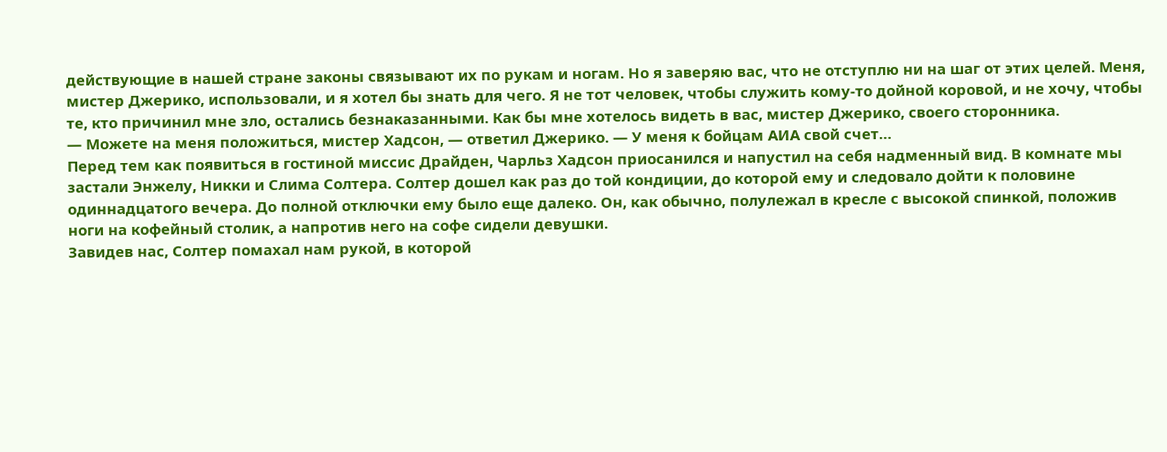действующие в нашей стране законы связывают их по рукам и ногам. Но я заверяю вас, что не отступлю ни на шаг от этих целей. Меня, мистер Джерико, использовали, и я хотел бы знать для чего. Я не тот человек, чтобы служить кому-то дойной коровой, и не хочу, чтобы те, кто причинил мне зло, остались безнаказанными. Как бы мне хотелось видеть в вас, мистер Джерико, своего сторонника.
— Можете на меня положиться, мистер Хадсон, — ответил Джерико. — У меня к бойцам АИА свой счет…
Перед тем как появиться в гостиной миссис Драйден, Чарльз Хадсон приосанился и напустил на себя надменный вид. В комнате мы застали Энжелу, Никки и Слима Солтера. Солтер дошел как раз до той кондиции, до которой ему и следовало дойти к половине одиннадцатого вечера. До полной отключки ему было еще далеко. Он, как обычно, полулежал в кресле с высокой спинкой, положив ноги на кофейный столик, а напротив него на софе сидели девушки.
Завидев нас, Солтер помахал нам рукой, в которой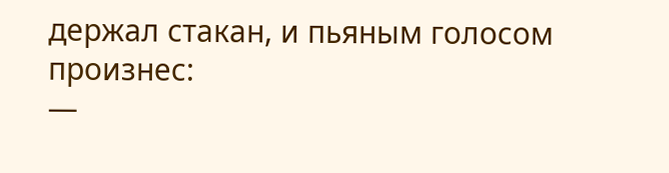держал стакан, и пьяным голосом произнес:
—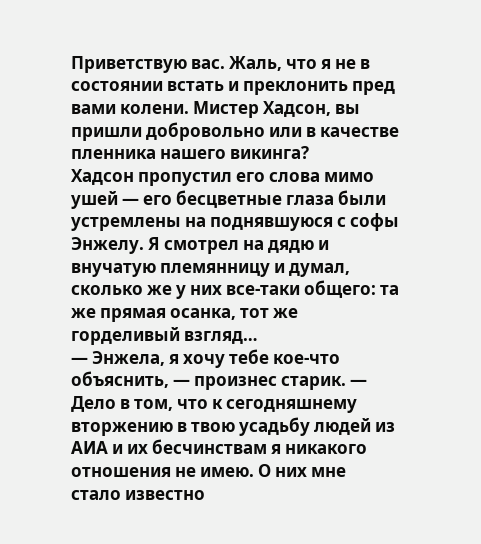Приветствую вас. Жаль, что я не в состоянии встать и преклонить пред вами колени. Мистер Хадсон, вы пришли добровольно или в качестве пленника нашего викинга?
Хадсон пропустил его слова мимо ушей — его бесцветные глаза были устремлены на поднявшуюся с софы Энжелу. Я смотрел на дядю и внучатую племянницу и думал, сколько же у них все-таки общего: та же прямая осанка, тот же горделивый взгляд…
— Энжела, я хочу тебе кое-что объяснить, — произнес старик. — Дело в том, что к сегодняшнему вторжению в твою усадьбу людей из АИА и их бесчинствам я никакого отношения не имею. О них мне стало известно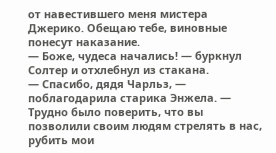от навестившего меня мистера Джерико. Обещаю тебе, виновные понесут наказание.
— Боже, чудеса начались! — буркнул Солтер и отхлебнул из стакана.
— Спасибо, дядя Чарльз, — поблагодарила старика Энжела. — Трудно было поверить, что вы позволили своим людям стрелять в нас, рубить мои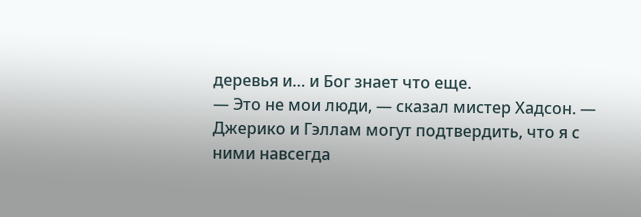деревья и… и Бог знает что еще.
— Это не мои люди, — сказал мистер Хадсон. — Джерико и Гэллам могут подтвердить, что я с ними навсегда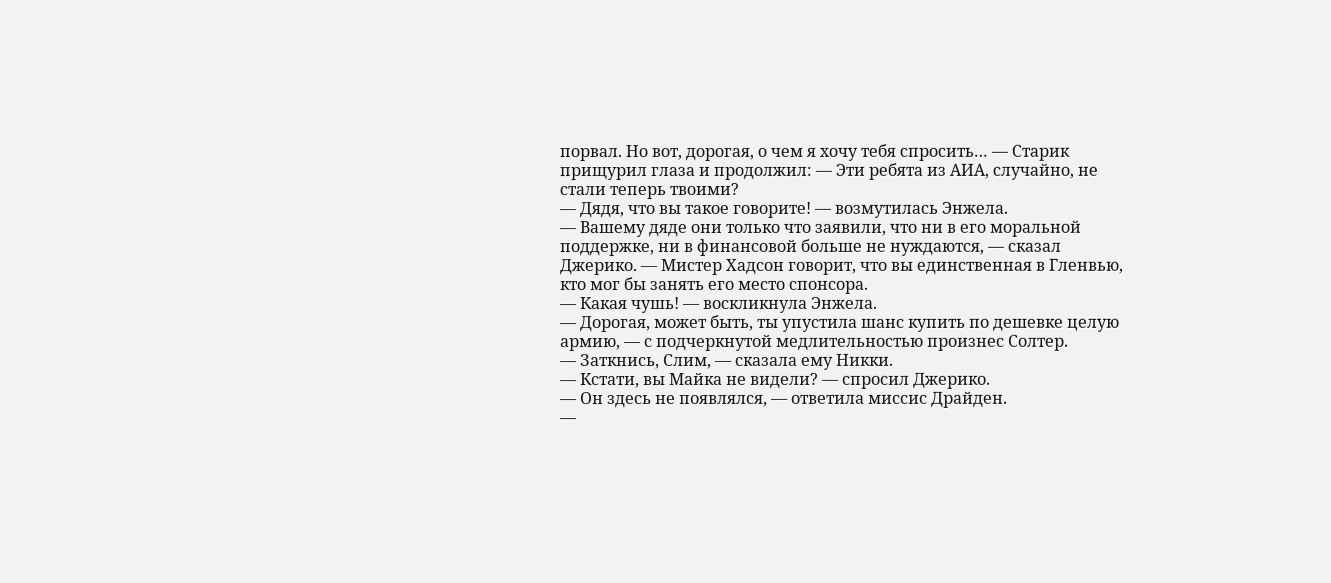порвал. Но вот, дорогая, о чем я хочу тебя спросить… — Старик прищурил глаза и продолжил: — Эти ребята из АИА, случайно, не стали теперь твоими?
— Дядя, что вы такое говорите! — возмутилась Энжела.
— Вашему дяде они только что заявили, что ни в его моральной поддержке, ни в финансовой больше не нуждаются, — сказал Джерико. — Мистер Хадсон говорит, что вы единственная в Гленвью, кто мог бы занять его место спонсора.
— Какая чушь! — воскликнула Энжела.
— Дорогая, может быть, ты упустила шанс купить по дешевке целую армию, — с подчеркнутой медлительностью произнес Солтер.
— Заткнись, Слим, — сказала ему Никки.
— Кстати, вы Майка не видели? — спросил Джерико.
— Он здесь не появлялся, — ответила миссис Драйден.
—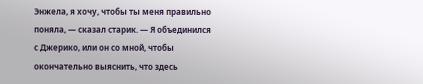Энжела, я хочу, чтобы ты меня правильно поняла, — сказал старик. — Я объединился с Джерико, или он со мной, чтобы окончательно выяснить, что здесь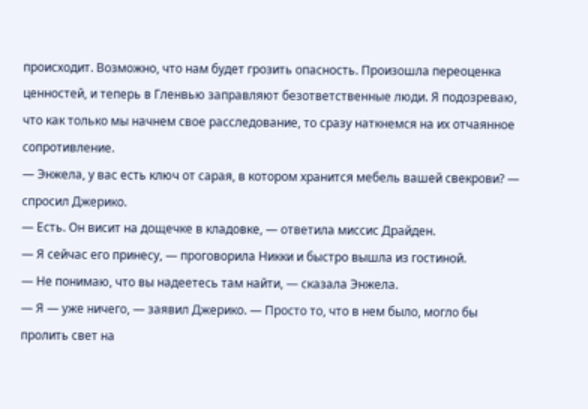происходит. Возможно, что нам будет грозить опасность. Произошла переоценка ценностей, и теперь в Гленвью заправляют безответственные люди. Я подозреваю, что как только мы начнем свое расследование, то сразу наткнемся на их отчаянное сопротивление.
— Энжела, у вас есть ключ от сарая, в котором хранится мебель вашей свекрови? — спросил Джерико.
— Есть. Он висит на дощечке в кладовке, — ответила миссис Драйден.
— Я сейчас его принесу, — проговорила Никки и быстро вышла из гостиной.
— Не понимаю, что вы надеетесь там найти, — сказала Энжела.
— Я — уже ничего, — заявил Джерико. — Просто то, что в нем было, могло бы пролить свет на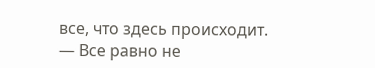все, что здесь происходит.
— Все равно не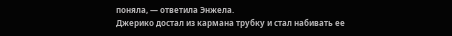поняла, — ответила Энжела.
Джерико достал из кармана трубку и стал набивать ее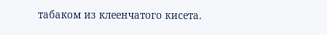табаком из клеенчатого кисета.